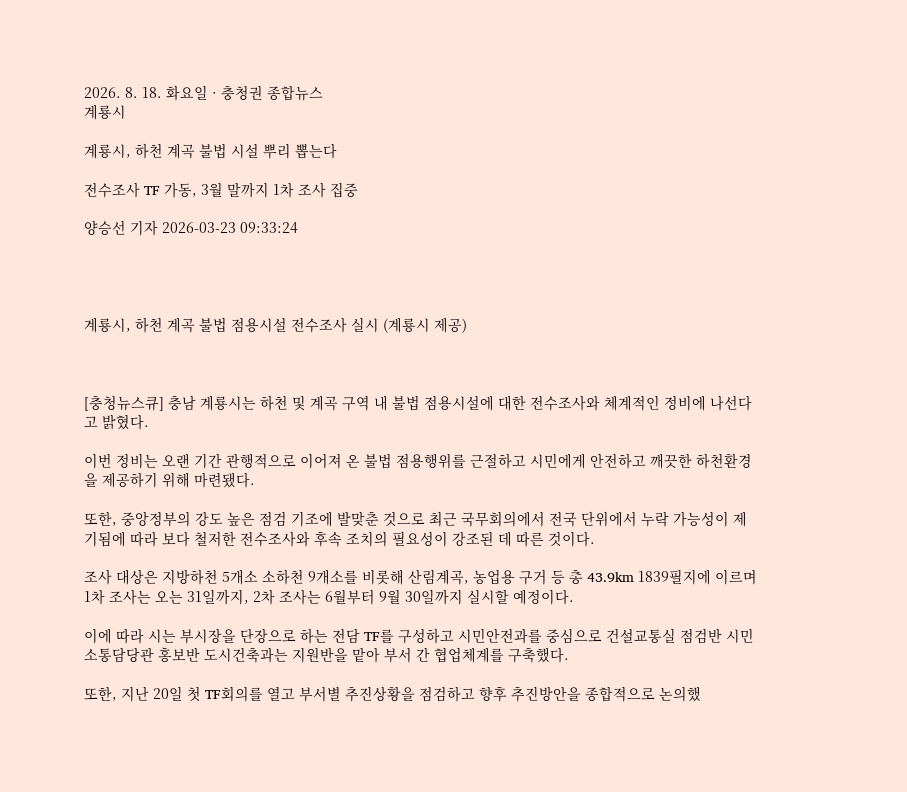2026. 8. 18. 화요일 · 충청권 종합뉴스
계룡시

계룡시, 하천 계곡 불법 시설 뿌리 뽑는다

전수조사 TF 가동, 3월 말까지 1차 조사 집중

양승선 기자 2026-03-23 09:33:24




계룡시, 하천 계곡 불법 점용시설 전수조사 실시 (계룡시 제공)



[충청뉴스큐] 충남 계룡시는 하천 및 계곡 구역 내 불법 점용시설에 대한 전수조사와 체계적인 정비에 나선다고 밝혔다.

이번 정비는 오랜 기간 관행적으로 이어져 온 불법 점용행위를 근절하고 시민에게 안전하고 깨끗한 하천환경을 제공하기 위해 마련됐다.

또한, 중앙정부의 강도 높은 점검 기조에 발맞춘 것으로 최근 국무회의에서 전국 단위에서 누락 가능성이 제기됨에 따라 보다 철저한 전수조사와 후속 조치의 필요성이 강조된 데 따른 것이다.

조사 대상은 지방하천 5개소 소하천 9개소를 비롯해 산림계곡, 농업용 구거 등 총 43.9km 1839필지에 이르며 1차 조사는 오는 31일까지, 2차 조사는 6월부터 9월 30일까지 실시할 예정이다.

이에 따라 시는 부시장을 단장으로 하는 전담 TF를 구성하고 시민안전과를 중심으로 건설교통실 점검반 시민소통담당관 홍보반 도시건축과는 지원반을 맡아 부서 간 협업체계를 구축했다.

또한, 지난 20일 첫 TF회의를 열고 부서별 추진상황을 점검하고 향후 추진방안을 종합적으로 논의했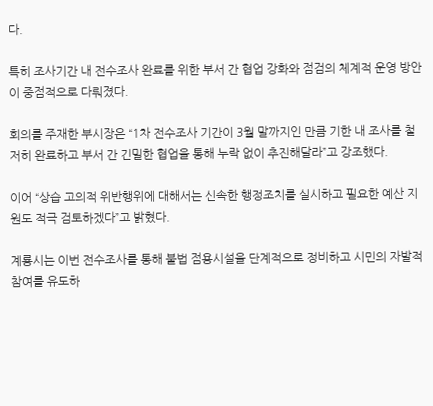다.

특히 조사기간 내 전수조사 완료를 위한 부서 간 협업 강화와 점검의 체계적 운영 방안이 중점적으로 다뤄졌다.

회의를 주재한 부시장은 “1차 전수조사 기간이 3월 말까지인 만큼 기한 내 조사를 철저히 완료하고 부서 간 긴밀한 협업을 통해 누락 없이 추진해달라”고 강조했다.

이어 “상습 고의적 위반행위에 대해서는 신속한 행정조치를 실시하고 필요한 예산 지원도 적극 검토하겠다”고 밝혔다.

계룡시는 이번 전수조사를 통해 불법 점용시설을 단계적으로 정비하고 시민의 자발적 참여를 유도하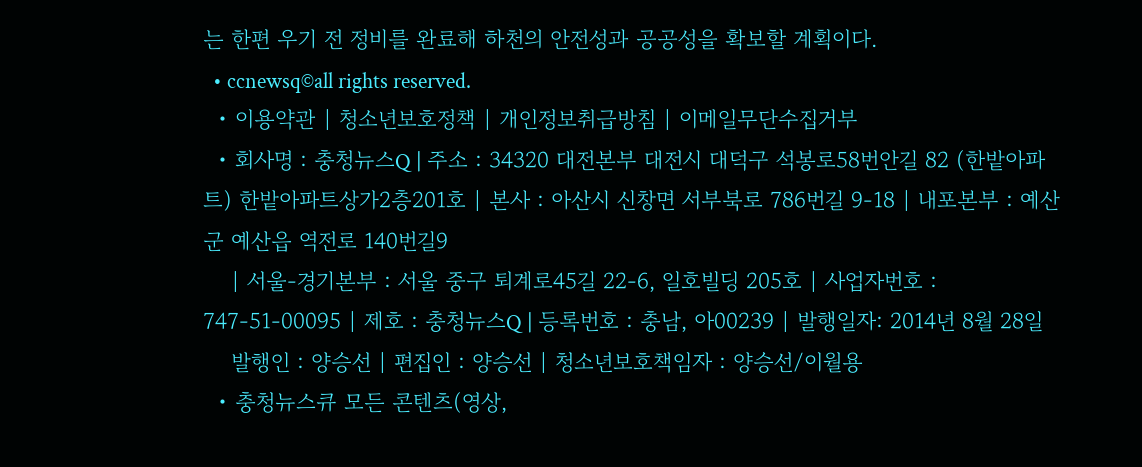는 한편 우기 전 정비를 완료해 하천의 안전성과 공공성을 확보할 계획이다.
  • ccnewsq©all rights reserved.
  • 이용약관 | 청소년보호정책 | 개인정보취급방침 | 이메일무단수집거부
  • 회사명 : 충청뉴스Q | 주소 : 34320 대전본부 대전시 대덕구 석봉로58번안길 82 (한밭아파트) 한밭아파트상가2층201호 | 본사 : 아산시 신창면 서부북로 786번길 9-18 | 내포본부 : 예산군 예산읍 역전로 140번길9
    | 서울-경기본부 : 서울 중구 퇴계로45길 22-6, 일호빌딩 205호 | 사업자번호 : 747-51-00095 | 제호 : 충청뉴스Q | 등록번호 : 충남, 아00239 | 발행일자: 2014년 8월 28일
    발행인 : 양승선 | 편집인 : 양승선 | 청소년보호책임자 : 양승선/이월용
  • 충청뉴스큐 모든 콘텐츠(영상,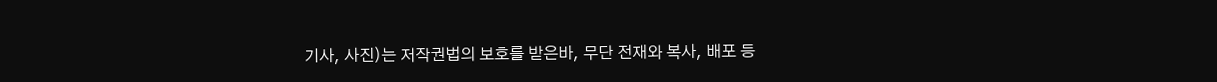기사, 사진)는 저작권법의 보호를 받은바, 무단 전재와 복사, 배포 등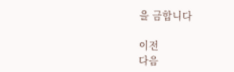을 금합니다

이전
다음